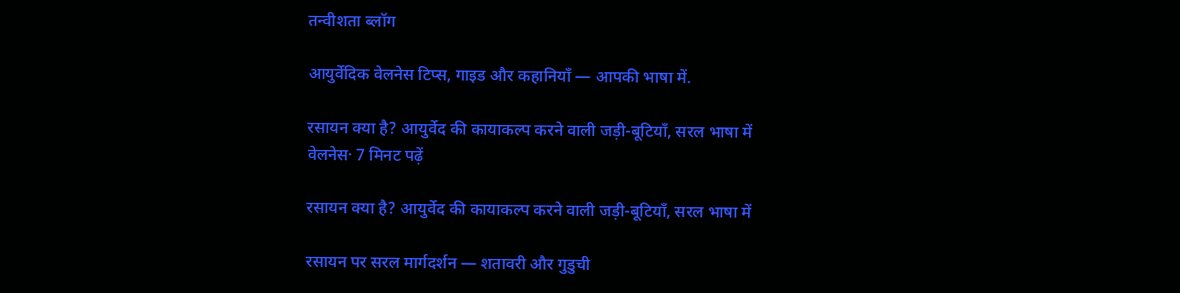तन्वीशता ब्लॉग

आयुर्वेदिक वेलनेस टिप्स, गाइड और कहानियाँ — आपकी भाषा में.

रसायन क्या है? आयुर्वेद की कायाकल्प करने वाली जड़ी-बूटियाँ, सरल भाषा में
वेलनेस· 7 मिनट पढ़ें

रसायन क्या है? आयुर्वेद की कायाकल्प करने वाली जड़ी-बूटियाँ, सरल भाषा में

रसायन पर सरल मार्गदर्शन — शतावरी और गुडुची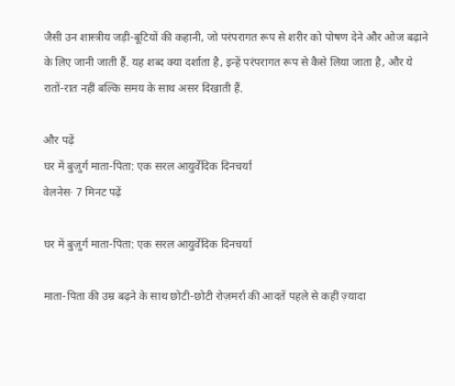जैसी उन शास्त्रीय जड़ी-बूटियों की कहानी, जो परंपरागत रूप से शरीर को पोषण देने और ओज बढ़ाने के लिए जानी जाती हैं. यह शब्द क्या दर्शाता है, इन्हें परंपरागत रूप से कैसे लिया जाता है, और ये रातों-रात नहीं बल्कि समय के साथ असर दिखाती हैं.

और पढ़ें
घर में बुज़ुर्ग माता-पिता: एक सरल आयुर्वेदिक दिनचर्या
वेलनेस· 7 मिनट पढ़ें

घर में बुज़ुर्ग माता-पिता: एक सरल आयुर्वेदिक दिनचर्या

माता-पिता की उम्र बढ़ने के साथ छोटी-छोटी रोज़मर्रा की आदतें पहले से कहीं ज़्यादा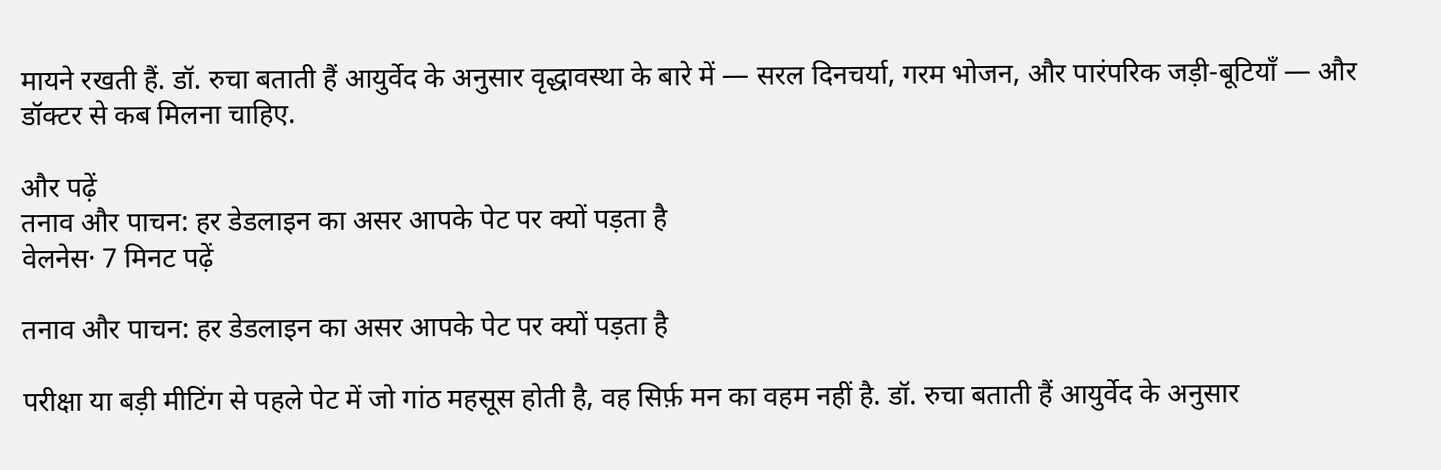मायने रखती हैं. डॉ. रुचा बताती हैं आयुर्वेद के अनुसार वृद्धावस्था के बारे में — सरल दिनचर्या, गरम भोजन, और पारंपरिक जड़ी-बूटियाँ — और डॉक्टर से कब मिलना चाहिए.

और पढ़ें
तनाव और पाचन: हर डेडलाइन का असर आपके पेट पर क्यों पड़ता है
वेलनेस· 7 मिनट पढ़ें

तनाव और पाचन: हर डेडलाइन का असर आपके पेट पर क्यों पड़ता है

परीक्षा या बड़ी मीटिंग से पहले पेट में जो गांठ महसूस होती है, वह सिर्फ़ मन का वहम नहीं है. डॉ. रुचा बताती हैं आयुर्वेद के अनुसार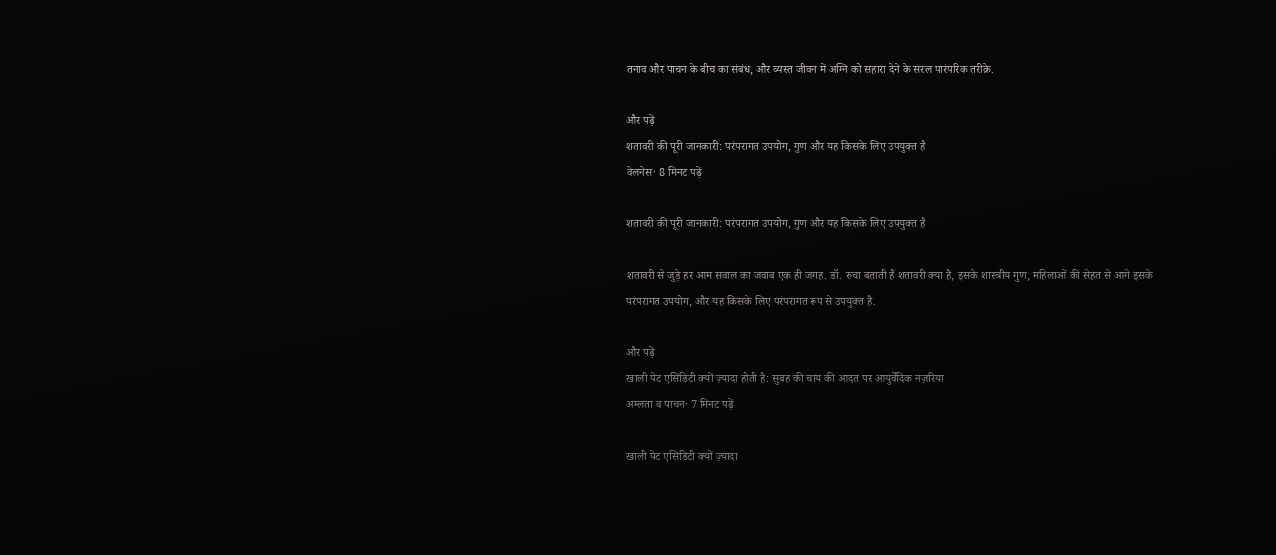तनाव और पाचन के बीच का संबंध, और व्यस्त जीवन में अग्नि को सहारा देने के सरल पारंपरिक तरीक़े.

और पढ़ें
शतावरी की पूरी जानकारी: परंपरागत उपयोग, गुण और यह किसके लिए उपयुक्त है
वेलनेस· 8 मिनट पढ़ें

शतावरी की पूरी जानकारी: परंपरागत उपयोग, गुण और यह किसके लिए उपयुक्त है

शतावरी से जुड़े हर आम सवाल का जवाब एक ही जगह. डॉ. रुचा बताती हैं शतावरी क्या है, इसके शास्त्रीय गुण, महिलाओं की सेहत से आगे इसके परंपरागत उपयोग, और यह किसके लिए परंपरागत रूप से उपयुक्त है.

और पढ़ें
खाली पेट एसिडिटी क्यों ज़्यादा होती है: सुबह की चाय की आदत पर आयुर्वेदिक नज़रिया
अम्लता व पाचन· 7 मिनट पढ़ें

खाली पेट एसिडिटी क्यों ज़्यादा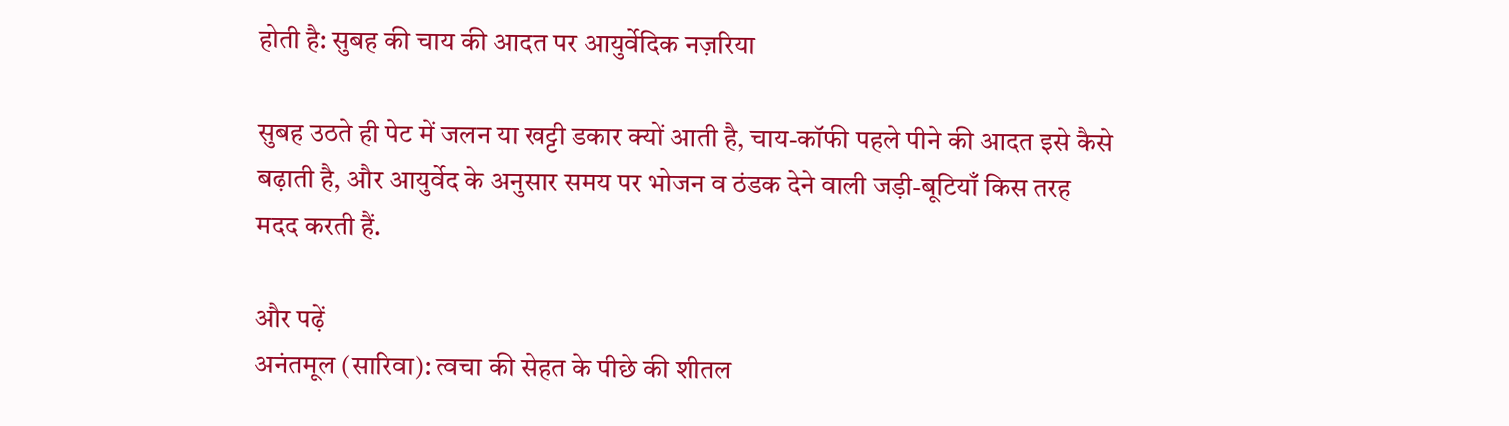होती है: सुबह की चाय की आदत पर आयुर्वेदिक नज़रिया

सुबह उठते ही पेट में जलन या खट्टी डकार क्यों आती है, चाय-कॉफी पहले पीने की आदत इसे कैसे बढ़ाती है, और आयुर्वेद के अनुसार समय पर भोजन व ठंडक देने वाली जड़ी-बूटियाँ किस तरह मदद करती हैं.

और पढ़ें
अनंतमूल (सारिवा): त्वचा की सेहत के पीछे की शीतल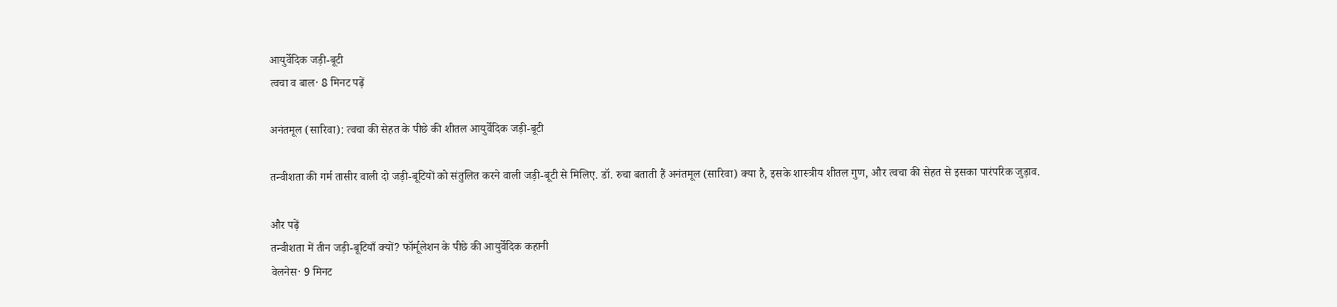आयुर्वेदिक जड़ी-बूटी
त्वचा व बाल· 8 मिनट पढ़ें

अनंतमूल (सारिवा): त्वचा की सेहत के पीछे की शीतल आयुर्वेदिक जड़ी-बूटी

तन्वीशता की गर्म तासीर वाली दो जड़ी-बूटियों को संतुलित करने वाली जड़ी-बूटी से मिलिए. डॉ. रुचा बताती हैं अनंतमूल (सारिवा) क्या है, इसके शास्त्रीय शीतल गुण, और त्वचा की सेहत से इसका पारंपरिक जुड़ाव.

और पढ़ें
तन्वीशता में तीन जड़ी-बूटियाँ क्यों? फॉर्मूलेशन के पीछे की आयुर्वेदिक कहानी
वेलनेस· 9 मिनट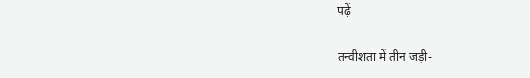पढ़ें

तन्वीशता में तीन जड़ी-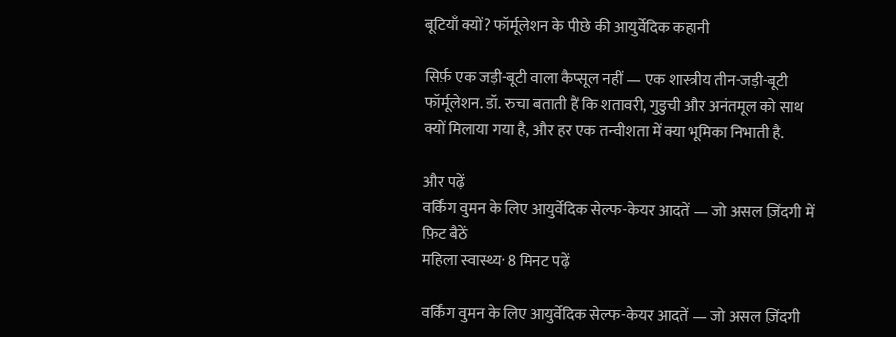बूटियाँ क्यों? फॉर्मूलेशन के पीछे की आयुर्वेदिक कहानी

सिर्फ़ एक जड़ी-बूटी वाला कैप्सूल नहीं — एक शास्त्रीय तीन-जड़ी-बूटी फॉर्मूलेशन. डॉ. रुचा बताती हैं कि शतावरी, गुडुची और अनंतमूल को साथ क्यों मिलाया गया है, और हर एक तन्वीशता में क्या भूमिका निभाती है.

और पढ़ें
वर्किंग वुमन के लिए आयुर्वेदिक सेल्फ-केयर आदतें — जो असल ज़िंदगी में फ़िट बैठें
महिला स्वास्थ्य· 8 मिनट पढ़ें

वर्किंग वुमन के लिए आयुर्वेदिक सेल्फ-केयर आदतें — जो असल ज़िंदगी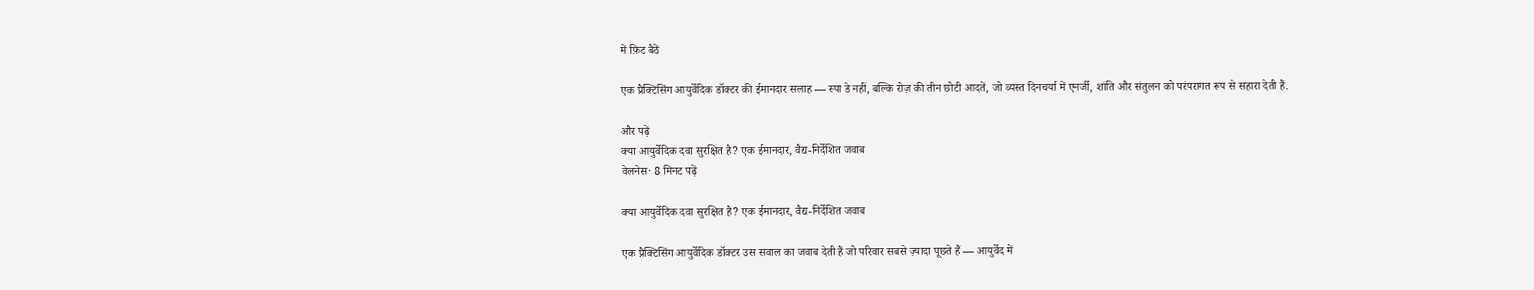में फ़िट बैठें

एक प्रैक्टिसिंग आयुर्वेदिक डॉक्टर की ईमानदार सलाह — स्पा डे नहीं, बल्कि रोज़ की तीन छोटी आदतें, जो व्यस्त दिनचर्या में एनर्जी, शांति और संतुलन को परंपरागत रूप से सहारा देती हैं.

और पढ़ें
क्या आयुर्वेदिक दवा सुरक्षित है? एक ईमानदार, वैद्य-निर्देशित जवाब
वेलनेस· 8 मिनट पढ़ें

क्या आयुर्वेदिक दवा सुरक्षित है? एक ईमानदार, वैद्य-निर्देशित जवाब

एक प्रैक्टिसिंग आयुर्वेदिक डॉक्टर उस सवाल का जवाब देती हैं जो परिवार सबसे ज़्यादा पूछते हैं — आयुर्वेद में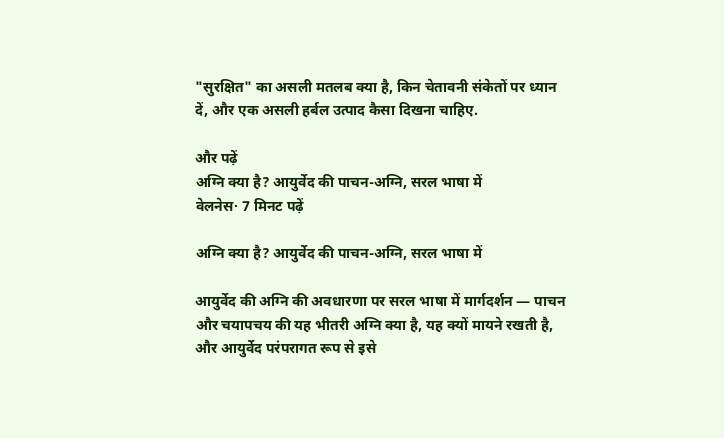"सुरक्षित" का असली मतलब क्या है, किन चेतावनी संकेतों पर ध्यान दें, और एक असली हर्बल उत्पाद कैसा दिखना चाहिए.

और पढ़ें
अग्नि क्या है? आयुर्वेद की पाचन-अग्नि, सरल भाषा में
वेलनेस· 7 मिनट पढ़ें

अग्नि क्या है? आयुर्वेद की पाचन-अग्नि, सरल भाषा में

आयुर्वेद की अग्नि की अवधारणा पर सरल भाषा में मार्गदर्शन — पाचन और चयापचय की यह भीतरी अग्नि क्या है, यह क्यों मायने रखती है, और आयुर्वेद परंपरागत रूप से इसे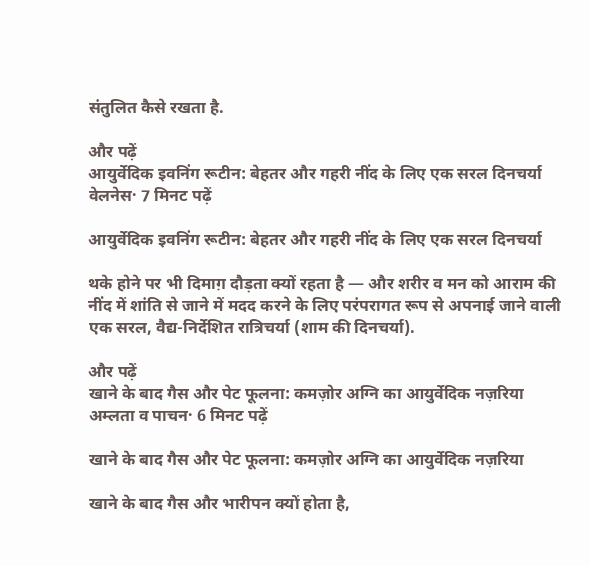संतुलित कैसे रखता है.

और पढ़ें
आयुर्वेदिक इवनिंग रूटीन: बेहतर और गहरी नींद के लिए एक सरल दिनचर्या
वेलनेस· 7 मिनट पढ़ें

आयुर्वेदिक इवनिंग रूटीन: बेहतर और गहरी नींद के लिए एक सरल दिनचर्या

थके होने पर भी दिमाग़ दौड़ता क्यों रहता है — और शरीर व मन को आराम की नींद में शांति से जाने में मदद करने के लिए परंपरागत रूप से अपनाई जाने वाली एक सरल, वैद्य-निर्देशित रात्रिचर्या (शाम की दिनचर्या).

और पढ़ें
खाने के बाद गैस और पेट फूलना: कमज़ोर अग्नि का आयुर्वेदिक नज़रिया
अम्लता व पाचन· 6 मिनट पढ़ें

खाने के बाद गैस और पेट फूलना: कमज़ोर अग्नि का आयुर्वेदिक नज़रिया

खाने के बाद गैस और भारीपन क्यों होता है,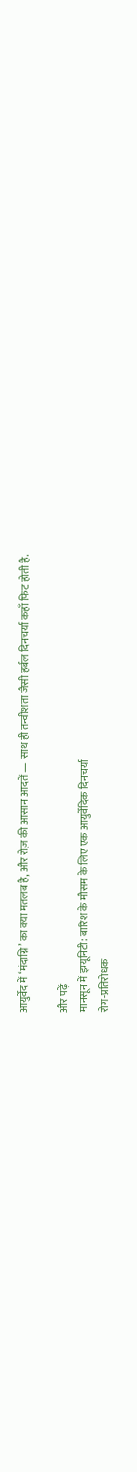आयुर्वेद में ‘मंदाग्नि’ का क्या मतलब है, और रोज़ की आसान आदतें — साथ ही तन्वीशता जैसी हर्बल दिनचर्या कहाँ फिट होती है.

और पढ़ें
मानसून में इम्यूनिटी: बारिश के मौसम के लिए एक आयुर्वेदिक दिनचर्या
रोग-प्रतिरोधक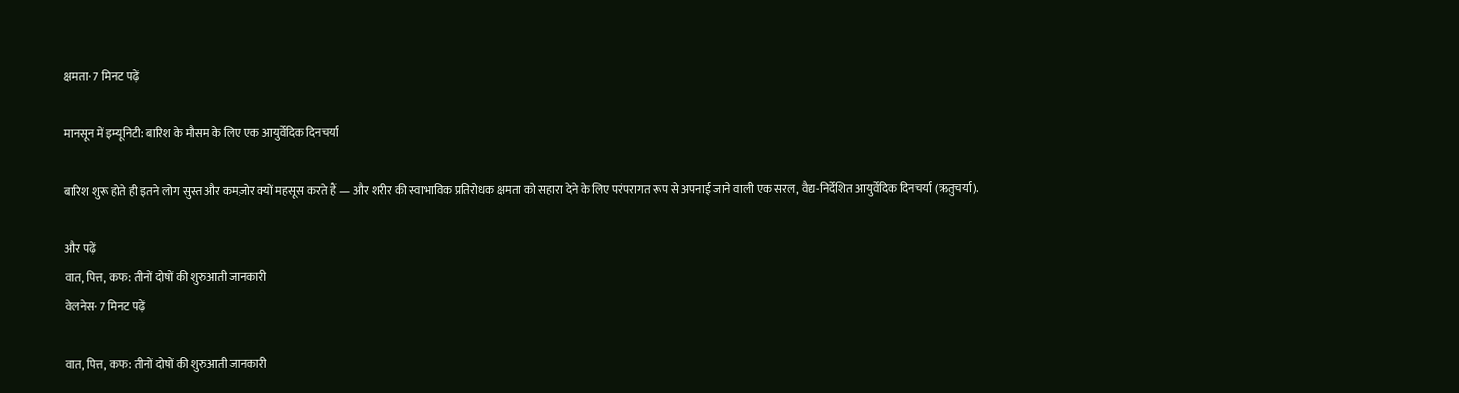क्षमता· 7 मिनट पढ़ें

मानसून में इम्यूनिटी: बारिश के मौसम के लिए एक आयुर्वेदिक दिनचर्या

बारिश शुरू होते ही इतने लोग सुस्त और कमज़ोर क्यों महसूस करते हैं — और शरीर की स्वाभाविक प्रतिरोधक क्षमता को सहारा देने के लिए परंपरागत रूप से अपनाई जाने वाली एक सरल, वैद्य-निर्देशित आयुर्वेदिक दिनचर्या (ऋतुचर्या).

और पढ़ें
वात, पित्त, कफ: तीनों दोषों की शुरुआती जानकारी
वेलनेस· 7 मिनट पढ़ें

वात, पित्त, कफ: तीनों दोषों की शुरुआती जानकारी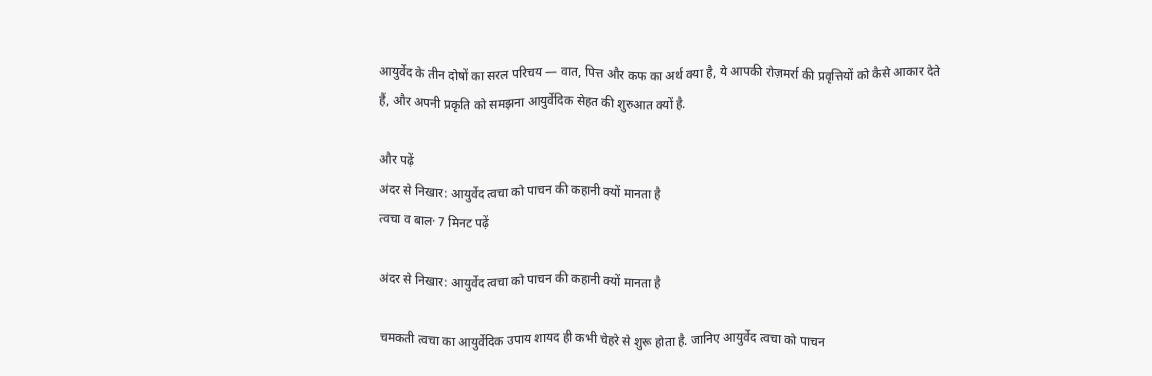आयुर्वेद के तीन दोषों का सरल परिचय — वात, पित्त और कफ का अर्थ क्या है, ये आपकी रोज़मर्रा की प्रवृत्तियों को कैसे आकार देते हैं, और अपनी प्रकृति को समझना आयुर्वेदिक सेहत की शुरुआत क्यों है.

और पढ़ें
अंदर से निखार: आयुर्वेद त्वचा को पाचन की कहानी क्यों मानता है
त्वचा व बाल· 7 मिनट पढ़ें

अंदर से निखार: आयुर्वेद त्वचा को पाचन की कहानी क्यों मानता है

चमकती त्वचा का आयुर्वेदिक उपाय शायद ही कभी चेहरे से शुरू होता है. जानिए आयुर्वेद त्वचा को पाचन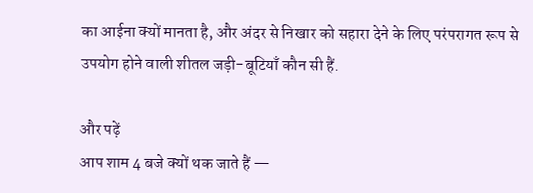का आईना क्यों मानता है, और अंदर से निखार को सहारा देने के लिए परंपरागत रूप से उपयोग होने वाली शीतल जड़ी-बूटियाँ कौन सी हैं.

और पढ़ें
आप शाम 4 बजे क्यों थक जाते हैं —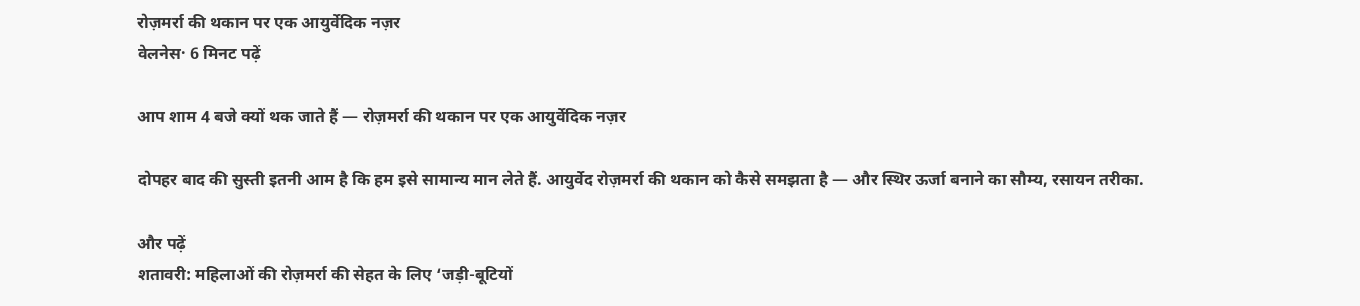रोज़मर्रा की थकान पर एक आयुर्वेदिक नज़र
वेलनेस· 6 मिनट पढ़ें

आप शाम 4 बजे क्यों थक जाते हैं — रोज़मर्रा की थकान पर एक आयुर्वेदिक नज़र

दोपहर बाद की सुस्ती इतनी आम है कि हम इसे सामान्य मान लेते हैं. आयुर्वेद रोज़मर्रा की थकान को कैसे समझता है — और स्थिर ऊर्जा बनाने का सौम्य, रसायन तरीका.

और पढ़ें
शतावरी: महिलाओं की रोज़मर्रा की सेहत के लिए ‘जड़ी-बूटियों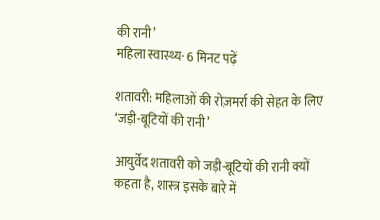की रानी’
महिला स्वास्थ्य· 6 मिनट पढ़ें

शतावरी: महिलाओं की रोज़मर्रा की सेहत के लिए ‘जड़ी-बूटियों की रानी’

आयुर्वेद शतावरी को जड़ी-बूटियों की रानी क्यों कहता है, शास्त्र इसके बारे में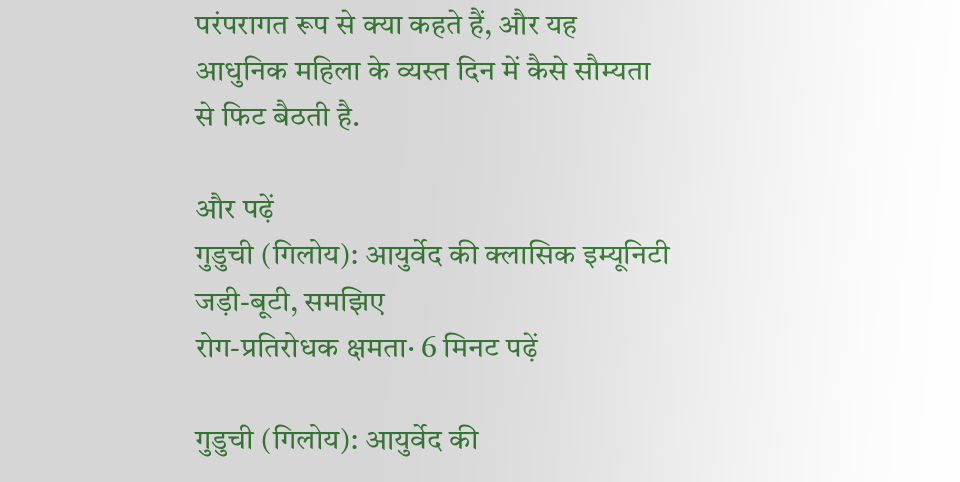परंपरागत रूप से क्या कहते हैं, और यह आधुनिक महिला के व्यस्त दिन में कैसे सौम्यता से फिट बैठती है.

और पढ़ें
गुडुची (गिलोय): आयुर्वेद की क्लासिक इम्यूनिटी जड़ी-बूटी, समझिए
रोग-प्रतिरोधक क्षमता· 6 मिनट पढ़ें

गुडुची (गिलोय): आयुर्वेद की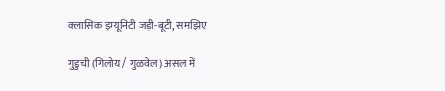क्लासिक इम्यूनिटी जड़ी-बूटी, समझिए

गुडुची (गिलोय / गुळवेल) असल में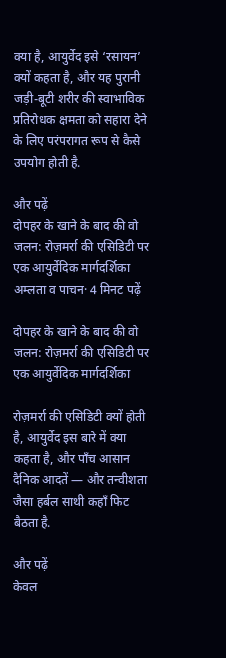क्या है, आयुर्वेद इसे ‘रसायन’ क्यों कहता है, और यह पुरानी जड़ी-बूटी शरीर की स्वाभाविक प्रतिरोधक क्षमता को सहारा देने के लिए परंपरागत रूप से कैसे उपयोग होती है.

और पढ़ें
दोपहर के खाने के बाद की वो जलन: रोज़मर्रा की एसिडिटी पर एक आयुर्वेदिक मार्गदर्शिका
अम्लता व पाचन· 4 मिनट पढ़ें

दोपहर के खाने के बाद की वो जलन: रोज़मर्रा की एसिडिटी पर एक आयुर्वेदिक मार्गदर्शिका

रोज़मर्रा की एसिडिटी क्यों होती है, आयुर्वेद इस बारे में क्या कहता है, और पाँच आसान दैनिक आदतें — और तन्वीशता जैसा हर्बल साथी कहाँ फिट बैठता है.

और पढ़ें
केवल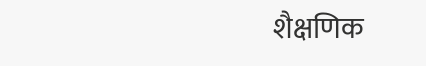शैक्षणिक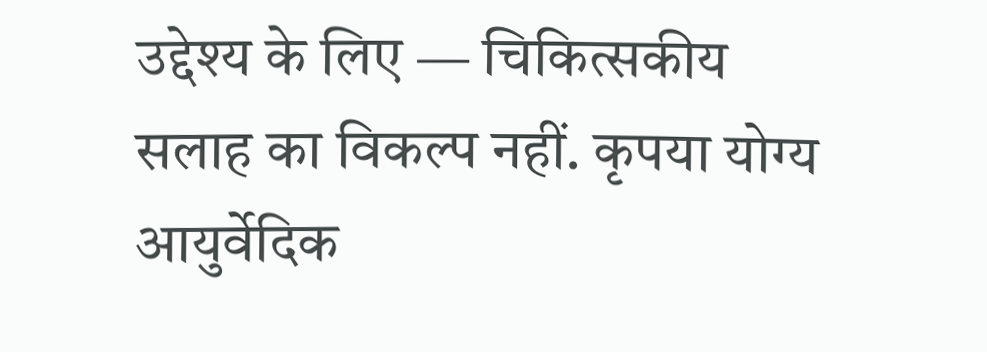उद्देश्य के लिए — चिकित्सकीय सलाह का विकल्प नहीं. कृपया योग्य आयुर्वेदिक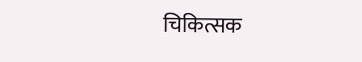चिकित्सक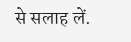से सलाह लें.